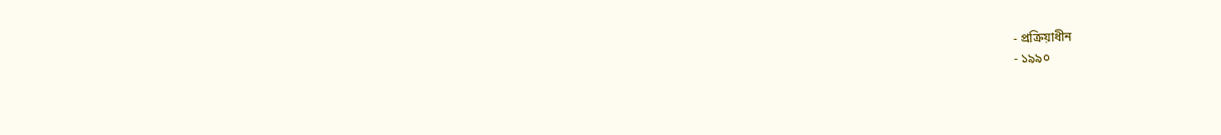- প্রক্রিয়াধীন
- ১৯৯০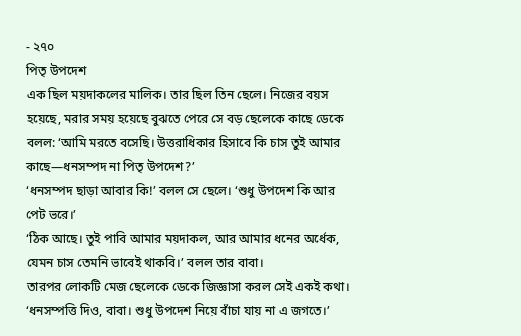- ২৭০
পিতৃ উপদেশ
এক ছিল ময়দাকলের মালিক। তার ছিল তিন ছেলে। নিজের বয়স হয়েছে, মরার সময় হয়েছে বুঝতে পেরে সে বড় ছেলেকে কাছে ডেকে বলল: ‘আমি মরতে বসেছি। উত্তরাধিকার হিসাবে কি চাস তুই আমার কাছে—ধনসম্পদ না পিতৃ উপদেশ?’
‘ধনসম্পদ ছাড়া আবার কি!’ বলল সে ছেলে। ‘শুধু উপদেশ কি আর পেট ভরে।’
‘ঠিক আছে। তুই পাবি আমার ময়দাকল, আর আমার ধনের অর্ধেক, যেমন চাস তেমনি ভাবেই থাকবি।’ বলল তার বাবা।
তারপর লোকটি মেজ ছেলেকে ডেকে জিজ্ঞাসা করল সেই একই কথা।
‘ধনসম্পত্তি দিও, বাবা। শুধু উপদেশ নিয়ে বাঁচা যায় না এ জগতে।’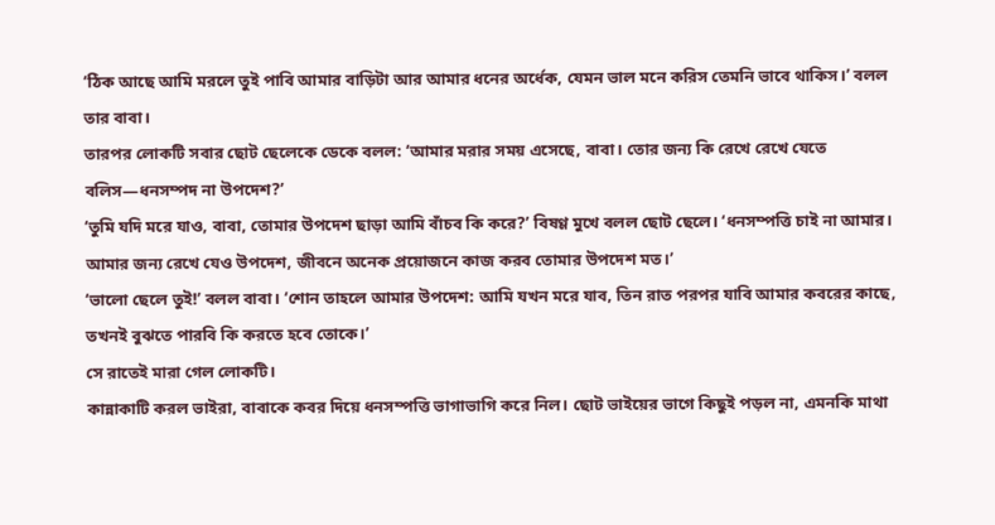‘ঠিক আছে আমি মরলে তুই পাবি আমার বাড়িটা আর আমার ধনের অর্ধেক, যেমন ভাল মনে করিস তেমনি ভাবে থাকিস।’ বলল তার বাবা।
তারপর লোকটি সবার ছোট ছেলেকে ডেকে বলল: ‘আমার মরার সময় এসেছে, বাবা। তোর জন্য কি রেখে রেখে যেতে বলিস—ধনসম্পদ না উপদেশ?’
‘তুমি যদি মরে যাও, বাবা, তোমার উপদেশ ছাড়া আমি বাঁচব কি করে?’ বিষণ্ণ মুখে বলল ছোট ছেলে। ‘ধনসম্পত্তি চাই না আমার। আমার জন্য রেখে যেও উপদেশ, জীবনে অনেক প্রয়োজনে কাজ করব তোমার উপদেশ মত।’
‘ভালো ছেলে তুই!’ বলল বাবা। ‘শোন তাহলে আমার উপদেশ: আমি যখন মরে যাব, তিন রাত পরপর যাবি আমার কবরের কাছে, তখনই বুঝতে পারবি কি করতে হবে তোকে।’
সে রাতেই মারা গেল লোকটি।
কান্নাকাটি করল ভাইরা, বাবাকে কবর দিয়ে ধনসম্পত্তি ভাগাভাগি করে নিল। ছোট ভাইয়ের ভাগে কিছুই পড়ল না, এমনকি মাথা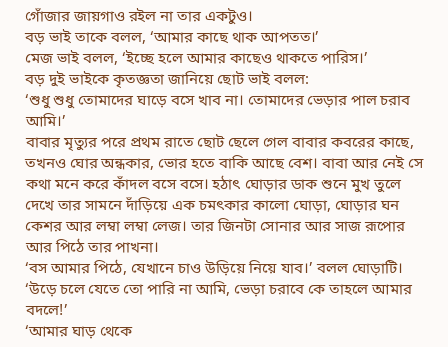গোঁজার জায়গাও রইল না তার একটুও।
বড় ভাই তাকে বলল, ‘আমার কাছে থাক আপতত।’
মেজ ভাই বলল, ‘ইচ্ছে হলে আমার কাছেও থাকতে পারিস।’
বড় দুই ভাইকে কৃতজ্ঞতা জানিয়ে ছোট ভাই বলল:
‘শুধু শুধু তোমাদের ঘাড়ে বসে খাব না। তোমাদের ভেড়ার পাল চরাব আমি।’
বাবার মৃত্যুর পরে প্রথম রাতে ছোট ছেলে গেল বাবার কবরের কাছে, তখনও ঘোর অন্ধকার, ভোর হতে বাকি আছে বেশ। বাবা আর নেই সে কথা মনে করে কাঁদল বসে বসে। হঠাৎ ঘোড়ার ডাক শুনে মুখ তুলে দেখে তার সামনে দাঁড়িয়ে এক চমৎকার কালো ঘোড়া, ঘোড়ার ঘন কেশর আর লম্বা লম্বা লেজ। তার জিনটা সোনার আর সাজ রূপোর আর পিঠে তার পাখনা।
‘বস আমার পিঠে, যেখানে চাও উড়িয়ে নিয়ে যাব।’ বলল ঘোড়াটি।
‘উড়ে চলে যেতে তো পারি না আমি, ভেড়া চরাবে কে তাহলে আমার বদলে!’
‘আমার ঘাড় থেকে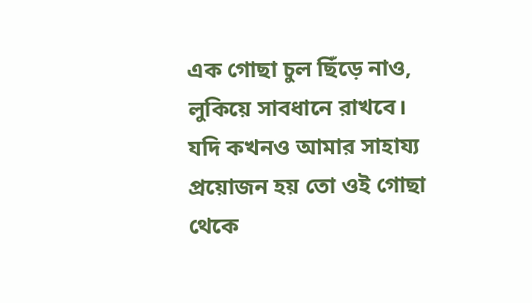এক গোছা চুল ছিঁড়ে নাও, লুকিয়ে সাবধানে রাখবে। যদি কখনও আমার সাহায্য প্রয়োজন হয় তো ওই গোছা থেকে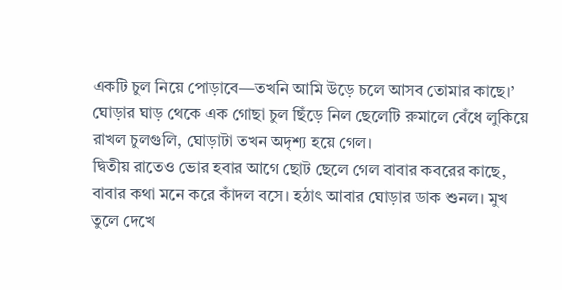একটি চুল নিয়ে পোড়াবে—তখনি আমি উড়ে চলে আসব তোমার কাছে।’
ঘোড়ার ঘাড় থেকে এক গোছা চুল ছিঁড়ে নিল ছেলেটি রুমালে বেঁধে লুকিয়ে রাখল চুলগুলি, ঘোড়াটা তখন অদৃশ্য হয়ে গেল।
দ্বিতীয় রাতেও ভোর হবার আগে ছোট ছেলে গেল বাবার কবরের কাছে, বাবার কথা মনে করে কাঁদল বসে। হঠাৎ আবার ঘোড়ার ডাক শুনল। মুখ তুলে দেখে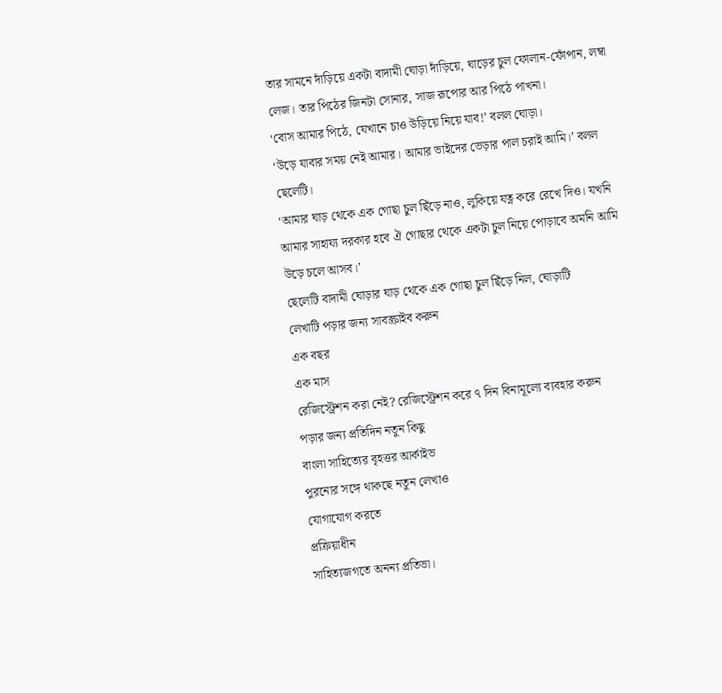তার সামনে দাঁড়িয়ে একটা বাদামী ঘোড়া দাঁড়িয়ে, ঘাড়ের চুল ফোলান-ফোঁপান, লম্বা লেজ। তার পিঠের জিনটা সোনার, সাজ রূপোর আর পিঠে পাখনা।
‘বোস আমার পিঠে, যেখানে চাও উড়িয়ে নিয়ে যাব!’ বলল ঘোড়া।
‘উড়ে যাবার সময় নেই আমার। আমার ভাইদের ভেড়ার পাল চরাই আমি।’ বলল ছেলেটি।
‘আমার ঘাড় থেকে এক গোছা চুল ছিঁড়ে নাও, লুকিয়ে যত্ন করে রেখে দিও। যখনি আমার সাহায্য দরকার হবে ঐ গোছার থেকে একটা চুল নিয়ে পোড়াবে অমনি আমি উড়ে চলে আসব।’
ছেলেটি বাদামী ঘোড়ার ঘাড় থেকে এক গোছা চুল ছিঁড়ে নিল, ঘোড়াটি
লেখাটি পড়ার জন্য সাবস্ক্রাইব করুন
এক বছর
এক মাস
রেজিস্ট্রেশন করা নেই? রেজিস্ট্রেশন করে ৭ দিন বিনামূল্যে ব্যবহার করুন
পড়ার জন্য প্রতিদিন নতুন কিছু
বাংলা সাহিত্যের বৃহত্তর আর্কাইভ
পুরনোর সঙ্গে থাকছে নতুন লেখাও
যোগাযোগ করতে
প্রক্রিয়াধীন
সাহিত্যজগতে অনন্য প্রতিভা।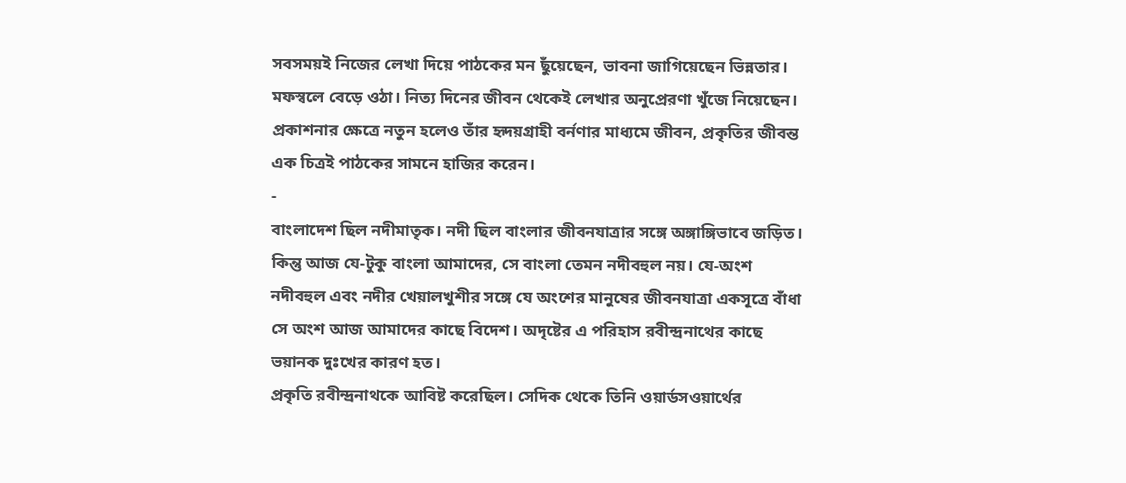সবসময়ই নিজের লেখা দিয়ে পাঠকের মন ছুঁয়েছেন, ভাবনা জাগিয়েছেন ভিন্নতার। মফস্বলে বেড়ে ওঠা। নিত্য দিনের জীবন থেকেই লেখার অনুপ্রেরণা খুঁজে নিয়েছেন। প্রকাশনার ক্ষেত্রে নতুন হলেও তাঁর হৃদয়গ্রাহী বর্নণার মাধ্যমে জীবন, প্রকৃতির জীবন্ত এক চিত্রই পাঠকের সামনে হাজির করেন।
-
বাংলাদেশ ছিল নদীমাতৃক। নদী ছিল বাংলার জীবনযাত্রার সঙ্গে অঙ্গাঙ্গিভাবে জড়িত। কিন্তু আজ যে-টুকু বাংলা আমাদের, সে বাংলা তেমন নদীবহুল নয়। যে-অংশ নদীবহুল এবং নদীর খেয়ালখুশীর সঙ্গে যে অংশের মানুষের জীবনযাত্রা একসূত্রে বাঁধা সে অংশ আজ আমাদের কাছে বিদেশ। অদৃষ্টের এ পরিহাস রবীন্দ্রনাথের কাছে ভয়ানক দুঃখের কারণ হত।
প্রকৃতি রবীন্দ্রনাথকে আবিষ্ট করেছিল। সেদিক থেকে তিনি ওয়ার্ডসওয়ার্থের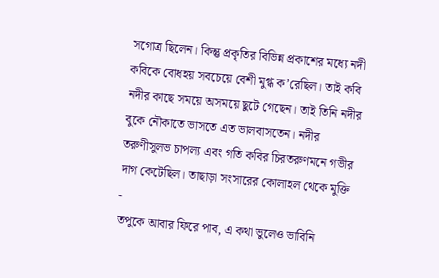সগোত্র ছিলেন। কিন্তু প্রকৃতির বিভিন্ন প্রকাশের মধ্যে নদী কবিকে বোধহয় সবচেয়ে বেশী মুগ্ধ ক’রেছিল। তাই কবি নদীর কাছে সময়ে অসময়ে ছুটে গেছেন। তাই তিনি নদীর বুকে নৌকাতে ভাসতে এত ভালবাসতেন। নদীর তরুণীসুলভ চাপল্য এবং গতি কবির চিরতরুণমনে গভীর দাগ কেটেছিল। তাছাড়া সংসারের কোলাহল থেকে মুক্তি
-
তপুকে আবার ফিরে পাব, এ কথা ভুলেও ভাবিনি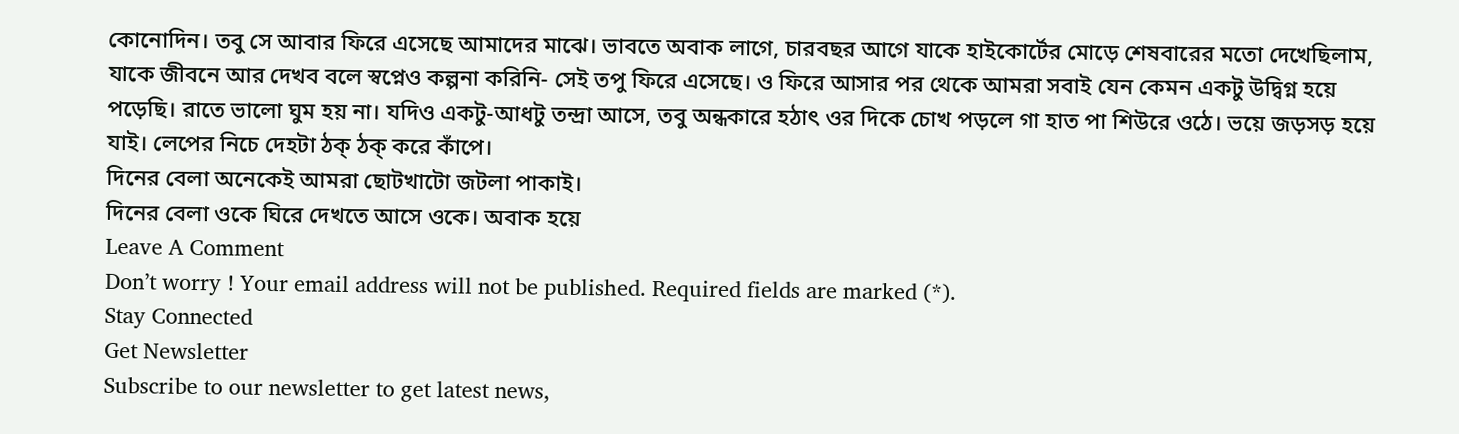কোনোদিন। তবু সে আবার ফিরে এসেছে আমাদের মাঝে। ভাবতে অবাক লাগে, চারবছর আগে যাকে হাইকোর্টের মোড়ে শেষবারের মতো দেখেছিলাম, যাকে জীবনে আর দেখব বলে স্বপ্নেও কল্পনা করিনি- সেই তপু ফিরে এসেছে। ও ফিরে আসার পর থেকে আমরা সবাই যেন কেমন একটু উদ্বিগ্ন হয়ে পড়েছি। রাতে ভালো ঘুম হয় না। যদিও একটু-আধটু তন্দ্রা আসে, তবু অন্ধকারে হঠাৎ ওর দিকে চোখ পড়লে গা হাত পা শিউরে ওঠে। ভয়ে জড়সড় হয়ে যাই। লেপের নিচে দেহটা ঠক্ ঠক্ করে কাঁপে।
দিনের বেলা অনেকেই আমরা ছোটখাটো জটলা পাকাই।
দিনের বেলা ওকে ঘিরে দেখতে আসে ওকে। অবাক হয়ে
Leave A Comment
Don’t worry ! Your email address will not be published. Required fields are marked (*).
Stay Connected
Get Newsletter
Subscribe to our newsletter to get latest news,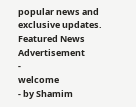popular news and exclusive updates.
Featured News
Advertisement
-
welcome
- by Shamim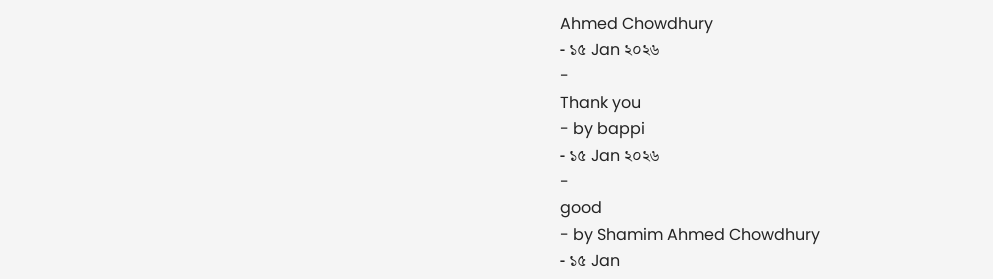Ahmed Chowdhury
- ১৫ Jan ২০২৬
-
Thank you
- by bappi
- ১৫ Jan ২০২৬
-
good
- by Shamim Ahmed Chowdhury
- ১৫ Jan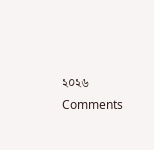২০২৬
Comments